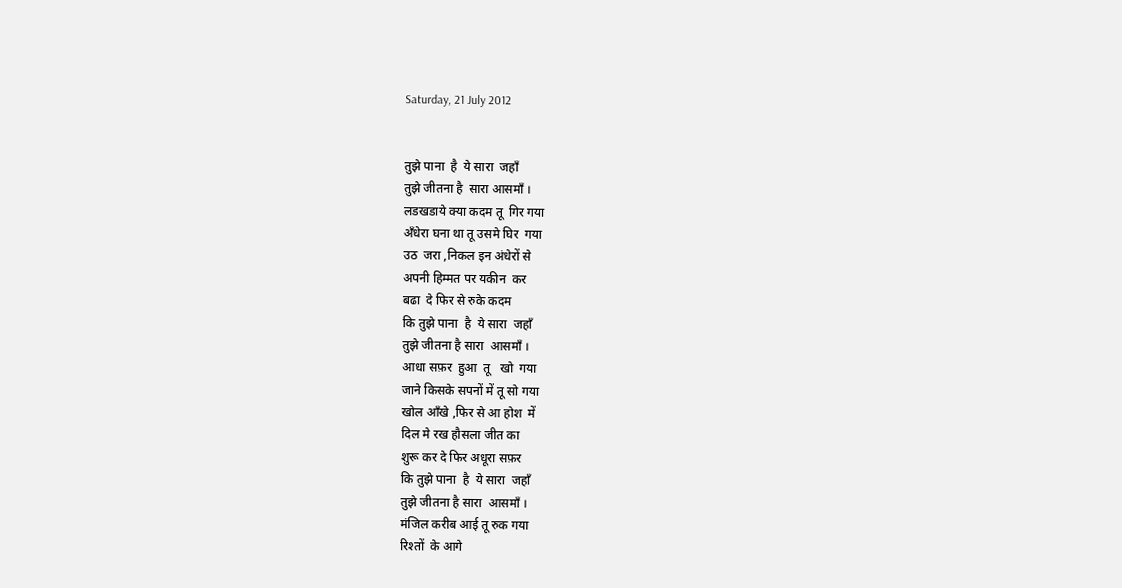Saturday, 21 July 2012


तुझे पाना  है  ये सारा  जहाँ
तुझे जीतना है  सारा आसमाँ ।
लडखडाये क्या कदम तू  गिर गया
अँधेरा घना था तू उसमे घिर  गया
उठ  जरा ,निकल इन अंधेरों से
अपनी हिम्मत पर यकीन  कर
बढा  दे फिर से रुके कदम
कि तुझे पाना  है  ये सारा  जहाँ
तुझे जीतना है सारा  आसमाँ ।
आधा सफ़र  हुआ  तू   खो  गया
जाने किसके सपनों में तू सो गया
खोल आँखे ,फिर से आ होश  में
दिल मे रख हौसला जीत का
शुरू कर दे फिर अधूरा सफ़र
कि तुझे पाना  है  ये सारा  जहाँ
तुझे जीतना है सारा  आसमाँ ।
मंजिल करीब आई तू रुक गया
रिश्तों  के आगे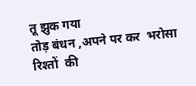तू झुक गया
तोड़ बंधन ,अपने पर कर  भरोसा
रिश्तों  की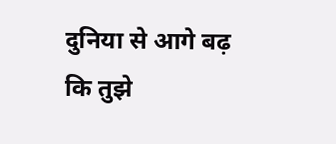दुनिया से आगे बढ़
कि तुझे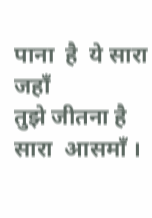पाना  है  ये सारा  जहाँ
तुझे जीतना है सारा  आसमाँ ।